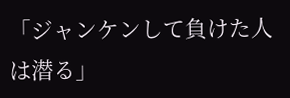「ジャンケンして負けた人は潜る」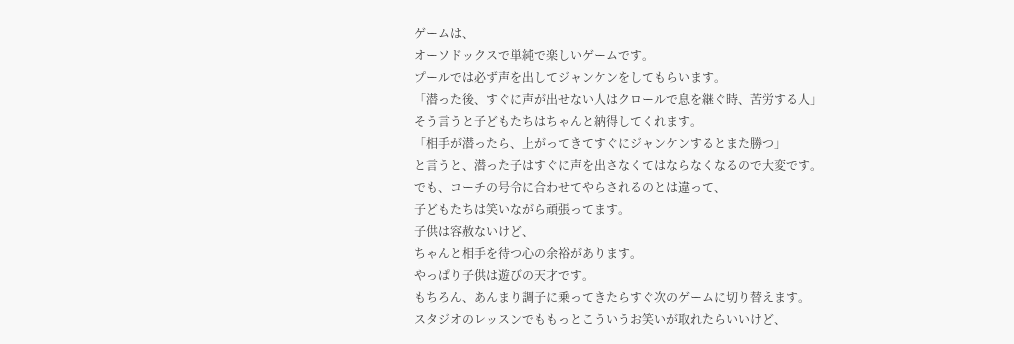ゲームは、
オーソドックスで単純で楽しいゲームです。
プールでは必ず声を出してジャンケンをしてもらいます。
「潜った後、すぐに声が出せない人はクロールで息を継ぐ時、苦労する人」
そう言うと子どもたちはちゃんと納得してくれます。
「相手が潜ったら、上がってきてすぐにジャンケンするとまた勝つ」
と言うと、潜った子はすぐに声を出さなくてはならなくなるので大変です。
でも、コーチの号令に合わせてやらされるのとは違って、
子どもたちは笑いながら頑張ってます。
子供は容赦ないけど、
ちゃんと相手を待つ心の余裕があります。
やっぱり子供は遊びの天才です。
もちろん、あんまり調子に乗ってきたらすぐ次のゲームに切り替えます。
スタジオのレッスンでももっとこういうお笑いが取れたらいいけど、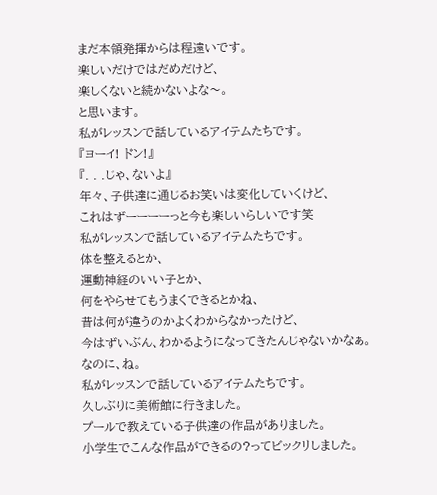まだ本領発揮からは程遠いです。
楽しいだけではだめだけど、
楽しくないと続かないよな〜。
と思います。
私がレッスンで話しているアイテムたちです。
『ヨーイ! ドン!』
『. . .じゃ、ないよ』
年々、子供達に通じるお笑いは変化していくけど、
これはずーーーーっと今も楽しいらしいです笑
私がレッスンで話しているアイテムたちです。
体を整えるとか、
運動神経のいい子とか、
何をやらせてもうまくできるとかね、
昔は何が違うのかよくわからなかったけど、
今はずいぶん、わかるようになってきたんじゃないかなぁ。
なのに、ね。
私がレッスンで話しているアイテムたちです。
久しぶりに美術館に行きました。
プールで教えている子供達の作品がありました。
小学生でこんな作品ができるの?ってビックリしました。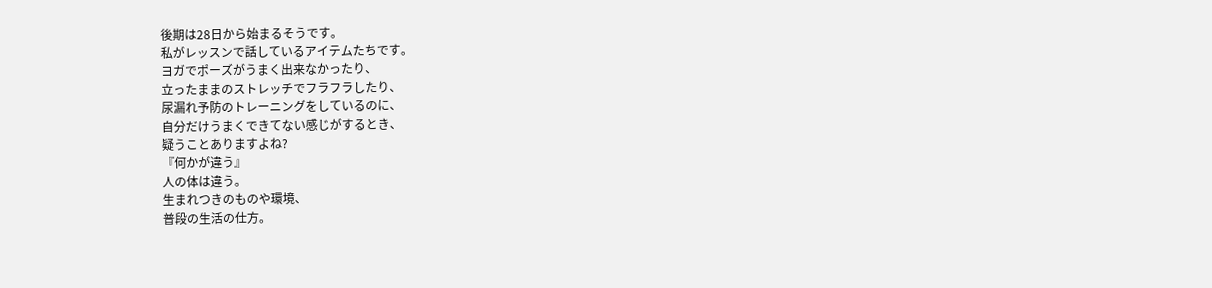後期は28日から始まるそうです。
私がレッスンで話しているアイテムたちです。
ヨガでポーズがうまく出来なかったり、
立ったままのストレッチでフラフラしたり、
尿漏れ予防のトレーニングをしているのに、
自分だけうまくできてない感じがするとき、
疑うことありますよね?
『何かが違う』
人の体は違う。
生まれつきのものや環境、
普段の生活の仕方。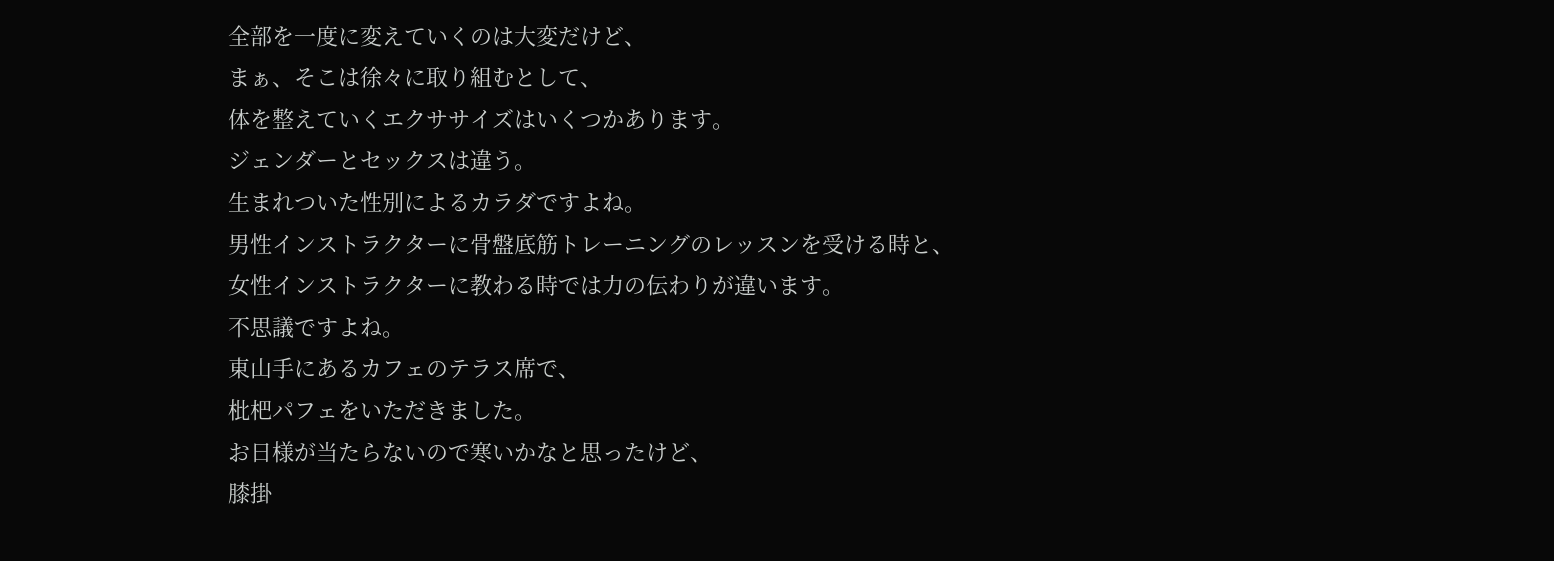全部を一度に変えていくのは大変だけど、
まぁ、そこは徐々に取り組むとして、
体を整えていくエクササイズはいくつかあります。
ジェンダーとセックスは違う。
生まれついた性別によるカラダですよね。
男性インストラクターに骨盤底筋トレーニングのレッスンを受ける時と、
女性インストラクターに教わる時では力の伝わりが違います。
不思議ですよね。
東山手にあるカフェのテラス席で、
枇杷パフェをいただきました。
お日様が当たらないので寒いかなと思ったけど、
膝掛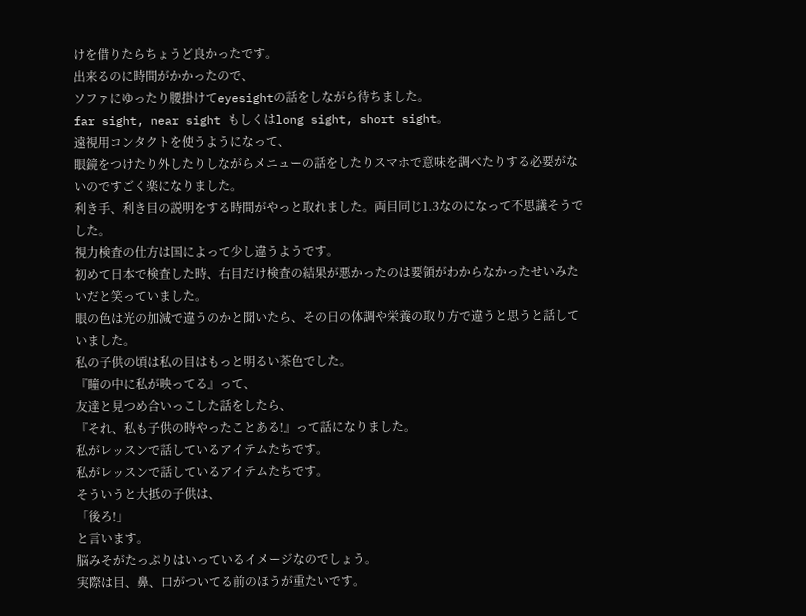けを借りたらちょうど良かったです。
出来るのに時間がかかったので、
ソファにゆったり腰掛けてeyesightの話をしながら待ちました。
far sight, near sight もしくはlong sight, short sight。
遠視用コンタクトを使うようになって、
眼鏡をつけたり外したりしながらメニューの話をしたりスマホで意味を調べたりする必要がないのですごく楽になりました。
利き手、利き目の説明をする時間がやっと取れました。両目同じ1.3なのになって不思議そうでした。
視力検査の仕方は国によって少し違うようです。
初めて日本で検査した時、右目だけ検査の結果が悪かったのは要領がわからなかったせいみたいだと笑っていました。
眼の色は光の加減で違うのかと聞いたら、その日の体調や栄養の取り方で違うと思うと話していました。
私の子供の頃は私の目はもっと明るい茶色でした。
『瞳の中に私が映ってる』って、
友達と見つめ合いっこした話をしたら、
『それ、私も子供の時やったことある!』って話になりました。
私がレッスンで話しているアイテムたちです。
私がレッスンで話しているアイテムたちです。
そういうと大抵の子供は、
「後ろ!」
と言います。
脳みそがたっぷりはいっているイメージなのでしょう。
実際は目、鼻、口がついてる前のほうが重たいです。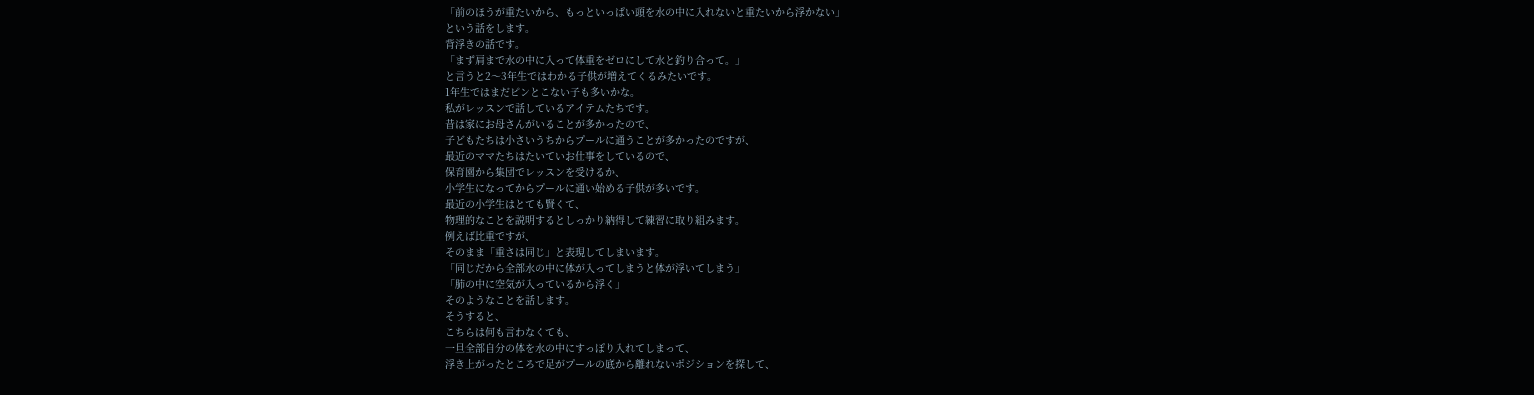「前のほうが重たいから、もっといっぱい頭を水の中に入れないと重たいから浮かない」
という話をします。
背浮きの話です。
「まず肩まで水の中に入って体重をゼロにして水と釣り合って。」
と言うと2〜3年生ではわかる子供が増えてくるみたいです。
1年生ではまだピンとこない子も多いかな。
私がレッスンで話しているアイテムたちです。
昔は家にお母さんがいることが多かったので、
子どもたちは小さいうちからプールに通うことが多かったのですが、
最近のママたちはたいていお仕事をしているので、
保育園から集団でレッスンを受けるか、
小学生になってからプールに通い始める子供が多いです。
最近の小学生はとても賢くて、
物理的なことを説明するとしっかり納得して練習に取り組みます。
例えば比重ですが、
そのまま「重さは同じ」と表現してしまいます。
「同じだから全部水の中に体が入ってしまうと体が浮いてしまう」
「肺の中に空気が入っているから浮く」
そのようなことを話します。
そうすると、
こちらは何も言わなくても、
一旦全部自分の体を水の中にすっぽり入れてしまって、
浮き上がったところで足がプールの底から離れないポジションを探して、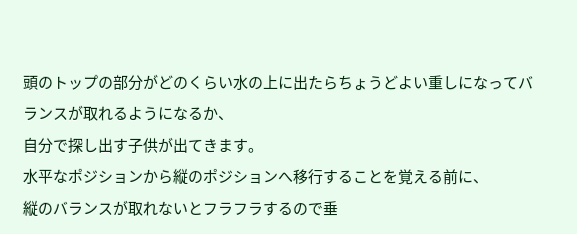頭のトップの部分がどのくらい水の上に出たらちょうどよい重しになってバランスが取れるようになるか、
自分で探し出す子供が出てきます。
水平なポジションから縦のポジションへ移行することを覚える前に、
縦のバランスが取れないとフラフラするので垂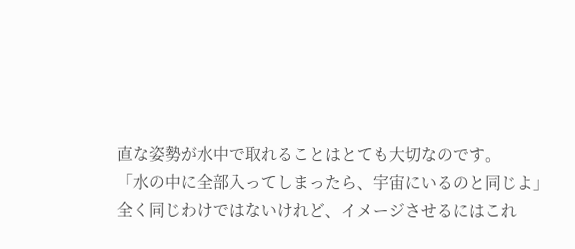直な姿勢が水中で取れることはとても大切なのです。
「水の中に全部入ってしまったら、宇宙にいるのと同じよ」
全く同じわけではないけれど、イメージさせるにはこれ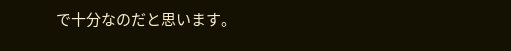で十分なのだと思います。